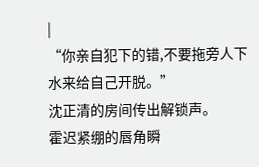|
“你亲自犯下的错,不要拖旁人下水来给自己开脱。”
沈正清的房间传出解锁声。
霍迟紧绷的唇角瞬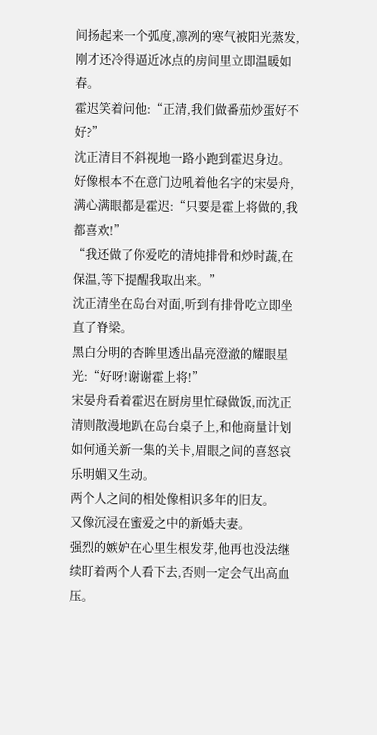间扬起来一个弧度,凛冽的寒气被阳光蒸发,刚才还冷得逼近冰点的房间里立即温暖如春。
霍迟笑着问他:“正清,我们做番茄炒蛋好不好?”
沈正清目不斜视地一路小跑到霍迟身边。
好像根本不在意门边吼着他名字的宋晏舟,满心满眼都是霍迟:“只要是霍上将做的,我都喜欢!”
“我还做了你爱吃的清炖排骨和炒时蔬,在保温,等下提醒我取出来。”
沈正清坐在岛台对面,听到有排骨吃立即坐直了脊梁。
黑白分明的杏眸里透出晶亮澄澈的耀眼星光:“好呀!谢谢霍上将!”
宋晏舟看着霍迟在厨房里忙碌做饭,而沈正清则散漫地趴在岛台桌子上,和他商量计划如何通关新一集的关卡,眉眼之间的喜怒哀乐明媚又生动。
两个人之间的相处像相识多年的旧友。
又像沉浸在蜜爱之中的新婚夫妻。
强烈的嫉妒在心里生根发芽,他再也没法继续盯着两个人看下去,否则一定会气出高血压。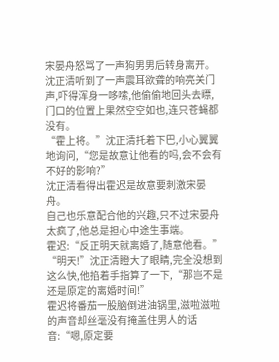宋晏舟怒骂了一声狗男男后转身离开。
沈正清听到了一声震耳欲聋的响亮关门声,吓得浑身一哆嗦,他偷偷地回头去瞟,门口的位置上果然空空如也,连只苍蝇都没有。
“霍上将。”沈正清托着下巴,小心翼翼地询问,“您是故意让他看的吗,会不会有不好的影响?”
沈正清看得出霍迟是故意要刺激宋晏舟。
自己也乐意配合他的兴趣,只不过宋晏舟太疯了,他总是担心中途生事端。
霍迟:“反正明天就离婚了,随意他看。”
“明天!”沈正清瞪大了眼睛,完全没想到这么快,他掐着手指算了一下,“那岂不是还是原定的离婚时间!”
霍迟将番茄一股脑倒进油锅里,滋啦滋啦的声音却丝毫没有掩盖住男人的话音:“嗯,原定要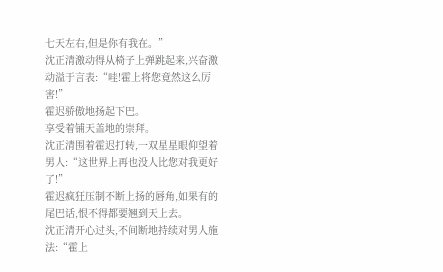七天左右,但是你有我在。”
沈正清激动得从椅子上弹跳起来,兴奋激动溢于言表:“哇!霍上将您竟然这么厉害!”
霍迟骄傲地扬起下巴。
享受着铺天盖地的崇拜。
沈正清围着霍迟打转,一双星星眼仰望着男人:“这世界上再也没人比您对我更好了!”
霍迟疯狂压制不断上扬的唇角,如果有的尾巴话,恨不得都要翘到天上去。
沈正清开心过头,不间断地持续对男人施法:“霍上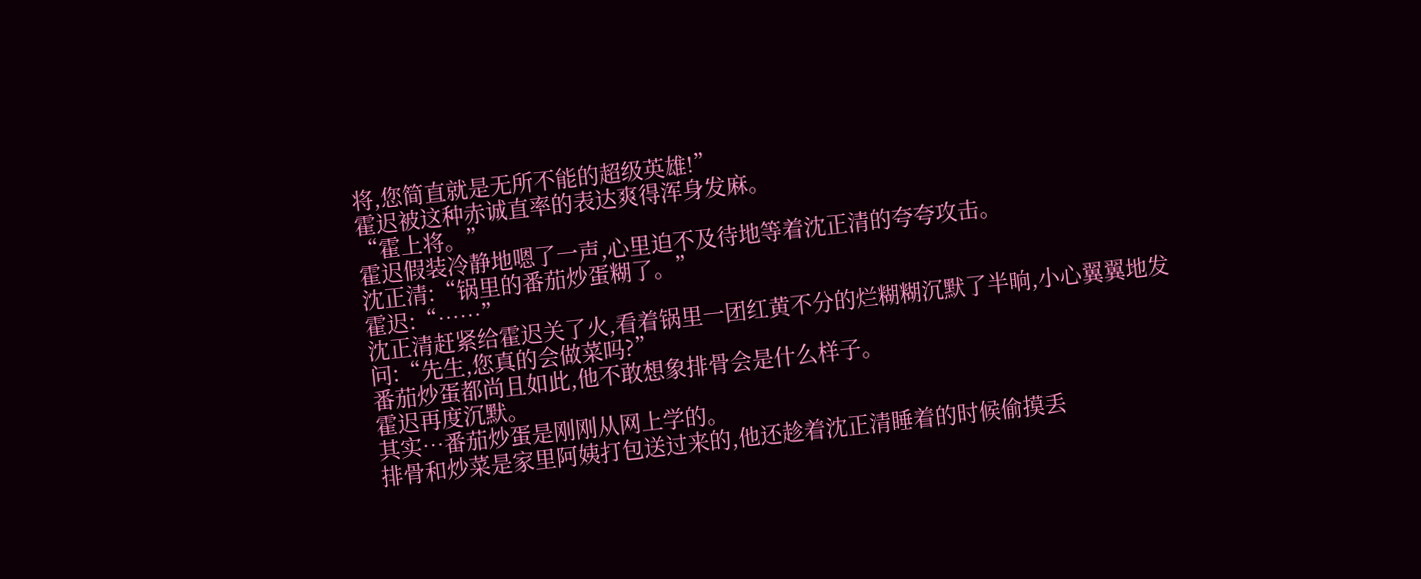将,您简直就是无所不能的超级英雄!”
霍迟被这种赤诚直率的表达爽得浑身发麻。
“霍上将。”
霍迟假装冷静地嗯了一声,心里迫不及待地等着沈正清的夸夸攻击。
沈正清:“锅里的番茄炒蛋糊了。”
霍迟:“……”
沈正清赶紧给霍迟关了火,看着锅里一团红黄不分的烂糊糊沉默了半晌,小心翼翼地发问:“先生,您真的会做菜吗?”
番茄炒蛋都尚且如此,他不敢想象排骨会是什么样子。
霍迟再度沉默。
其实…番茄炒蛋是刚刚从网上学的。
排骨和炒菜是家里阿姨打包送过来的,他还趁着沈正清睡着的时候偷摸丢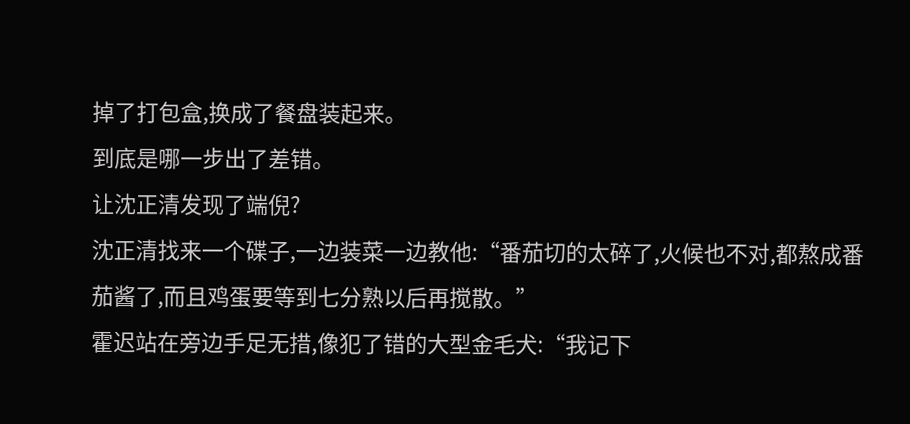掉了打包盒,换成了餐盘装起来。
到底是哪一步出了差错。
让沈正清发现了端倪?
沈正清找来一个碟子,一边装菜一边教他:“番茄切的太碎了,火候也不对,都熬成番茄酱了,而且鸡蛋要等到七分熟以后再搅散。”
霍迟站在旁边手足无措,像犯了错的大型金毛犬:“我记下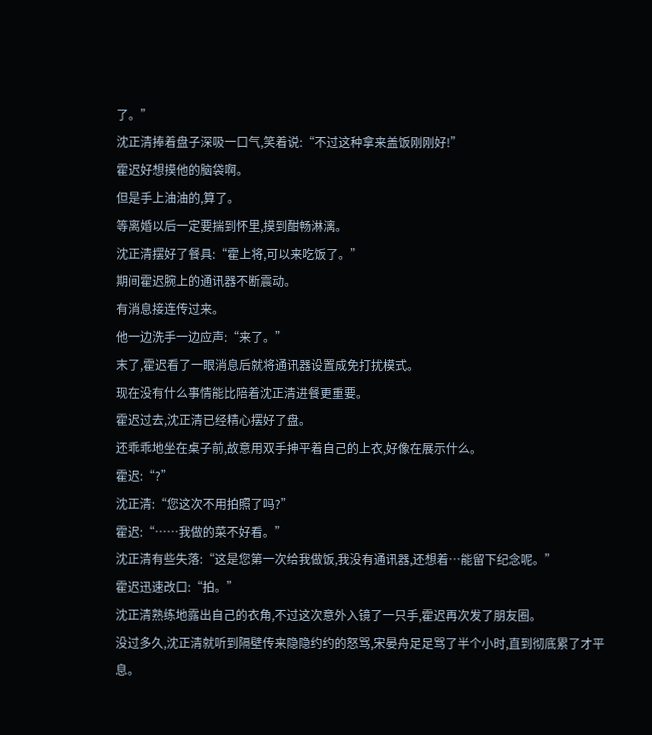了。”
沈正清捧着盘子深吸一口气,笑着说:“不过这种拿来盖饭刚刚好!”
霍迟好想摸他的脑袋啊。
但是手上油油的,算了。
等离婚以后一定要揣到怀里,摸到酣畅淋漓。
沈正清摆好了餐具:“霍上将,可以来吃饭了。”
期间霍迟腕上的通讯器不断震动。
有消息接连传过来。
他一边洗手一边应声:“来了。”
末了,霍迟看了一眼消息后就将通讯器设置成免打扰模式。
现在没有什么事情能比陪着沈正清进餐更重要。
霍迟过去,沈正清已经精心摆好了盘。
还乖乖地坐在桌子前,故意用双手抻平着自己的上衣,好像在展示什么。
霍迟:“?”
沈正清:“您这次不用拍照了吗?”
霍迟:“……我做的菜不好看。”
沈正清有些失落:“这是您第一次给我做饭,我没有通讯器,还想着…能留下纪念呢。”
霍迟迅速改口:“拍。”
沈正清熟练地露出自己的衣角,不过这次意外入镜了一只手,霍迟再次发了朋友圈。
没过多久,沈正清就听到隔壁传来隐隐约约的怒骂,宋晏舟足足骂了半个小时,直到彻底累了才平息。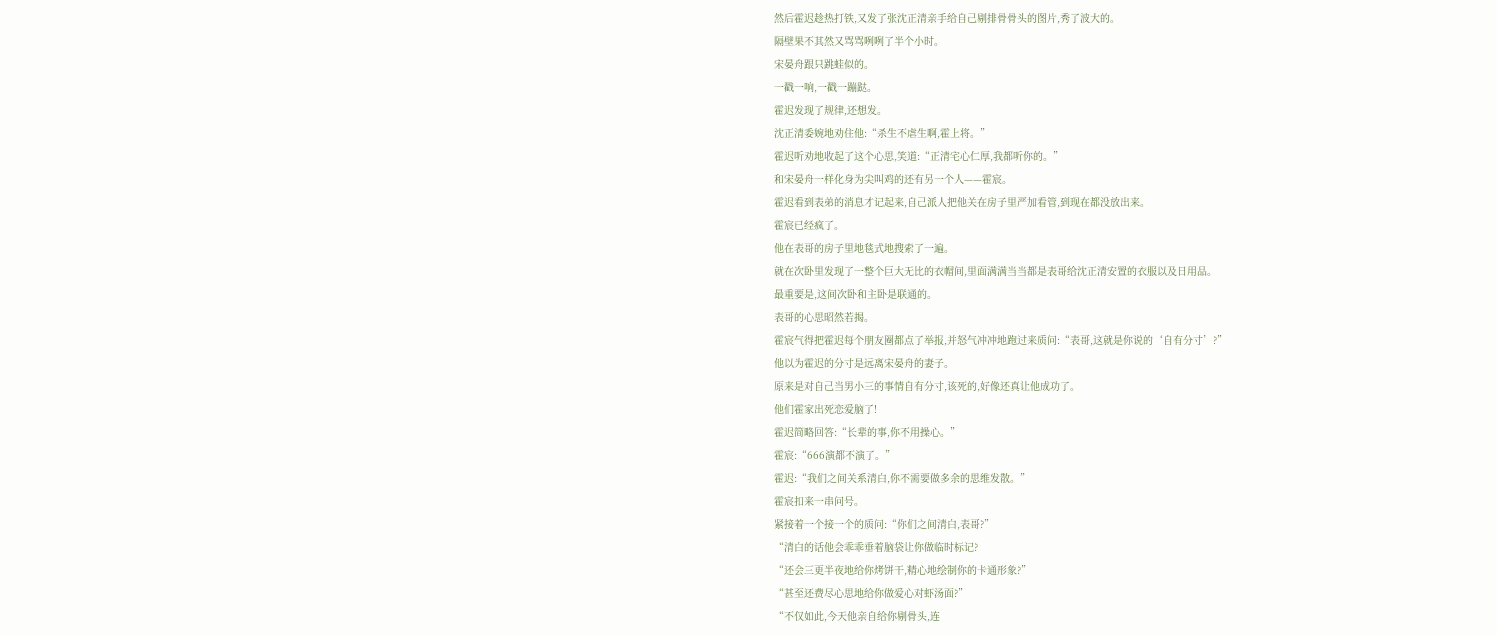然后霍迟趁热打铁,又发了张沈正清亲手给自己剔排骨骨头的图片,秀了波大的。
隔壁果不其然又骂骂咧咧了半个小时。
宋晏舟跟只跳蛙似的。
一戳一响,一戳一蹦跶。
霍迟发现了规律,还想发。
沈正清委婉地劝住他:“杀生不虐生啊,霍上将。”
霍迟听劝地收起了这个心思,笑道:“正清宅心仁厚,我都听你的。”
和宋晏舟一样化身为尖叫鸡的还有另一个人——霍宸。
霍迟看到表弟的消息才记起来,自己派人把他关在房子里严加看管,到现在都没放出来。
霍宸已经疯了。
他在表哥的房子里地毯式地搜索了一遍。
就在次卧里发现了一整个巨大无比的衣帽间,里面满满当当都是表哥给沈正清安置的衣服以及日用品。
最重要是,这间次卧和主卧是联通的。
表哥的心思昭然若揭。
霍宸气得把霍迟每个朋友圈都点了举报,并怒气冲冲地跑过来质问:“表哥,这就是你说的‘自有分寸’?”
他以为霍迟的分寸是远离宋晏舟的妻子。
原来是对自己当男小三的事情自有分寸,该死的,好像还真让他成功了。
他们霍家出死恋爱脑了!
霍迟简略回答:“长辈的事,你不用操心。”
霍宸:“666演都不演了。”
霍迟:“我们之间关系清白,你不需要做多余的思维发散。”
霍宸扣来一串问号。
紧接着一个接一个的质问:“你们之间清白,表哥?”
“清白的话他会乖乖垂着脑袋让你做临时标记?
“还会三更半夜地给你烤饼干,精心地绘制你的卡通形象?”
“甚至还费尽心思地给你做爱心对虾汤面?”
“不仅如此,今天他亲自给你剔骨头,连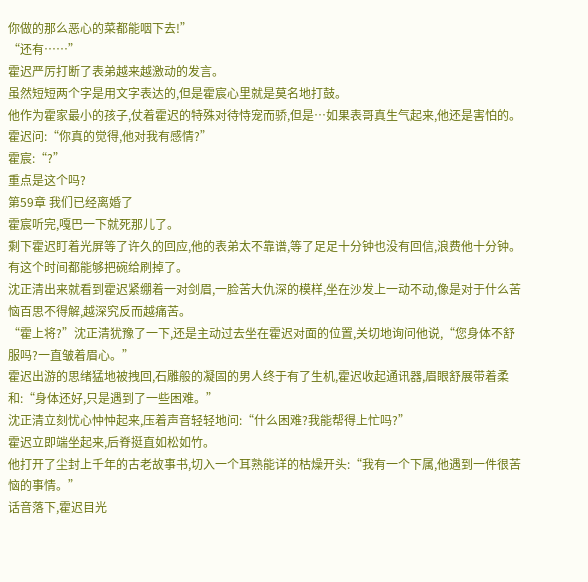你做的那么恶心的菜都能咽下去!”
“还有……”
霍迟严厉打断了表弟越来越激动的发言。
虽然短短两个字是用文字表达的,但是霍宸心里就是莫名地打鼓。
他作为霍家最小的孩子,仗着霍迟的特殊对待恃宠而骄,但是…如果表哥真生气起来,他还是害怕的。
霍迟问:“你真的觉得,他对我有感情?”
霍宸:“?”
重点是这个吗?
第59章 我们已经离婚了
霍宸听完,嘎巴一下就死那儿了。
剩下霍迟盯着光屏等了许久的回应,他的表弟太不靠谱,等了足足十分钟也没有回信,浪费他十分钟。
有这个时间都能够把碗给刷掉了。
沈正清出来就看到霍迟紧绷着一对剑眉,一脸苦大仇深的模样,坐在沙发上一动不动,像是对于什么苦恼百思不得解,越深究反而越痛苦。
“霍上将?”沈正清犹豫了一下,还是主动过去坐在霍迟对面的位置,关切地询问他说,“您身体不舒服吗?一直皱着眉心。”
霍迟出游的思绪猛地被拽回,石雕般的凝固的男人终于有了生机,霍迟收起通讯器,眉眼舒展带着柔和:“身体还好,只是遇到了一些困难。”
沈正清立刻忧心忡忡起来,压着声音轻轻地问:“什么困难?我能帮得上忙吗?”
霍迟立即端坐起来,后脊挺直如松如竹。
他打开了尘封上千年的古老故事书,切入一个耳熟能详的枯燥开头:“我有一个下属,他遇到一件很苦恼的事情。”
话音落下,霍迟目光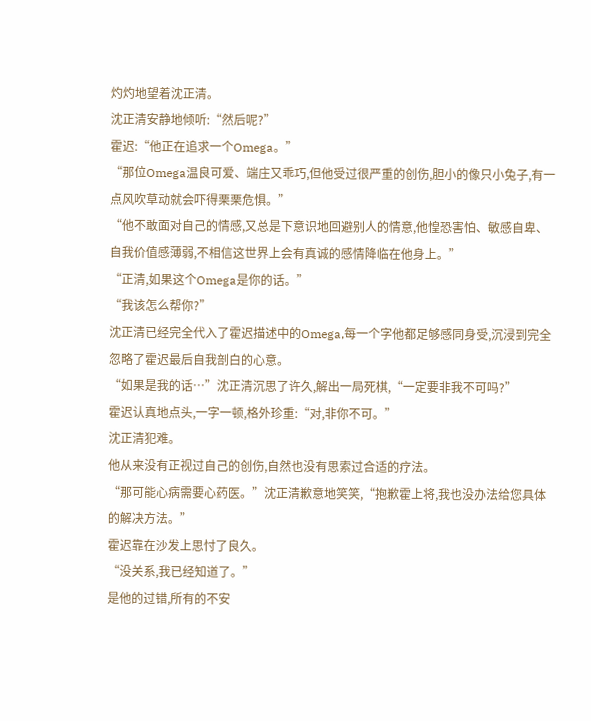灼灼地望着沈正清。
沈正清安静地倾听:“然后呢?”
霍迟:“他正在追求一个Omega。”
“那位Omega温良可爱、端庄又乖巧,但他受过很严重的创伤,胆小的像只小兔子,有一点风吹草动就会吓得栗栗危惧。”
“他不敢面对自己的情感,又总是下意识地回避别人的情意,他惶恐害怕、敏感自卑、自我价值感薄弱,不相信这世界上会有真诚的感情降临在他身上。”
“正清,如果这个Omega是你的话。”
“我该怎么帮你?”
沈正清已经完全代入了霍迟描述中的Omega,每一个字他都足够感同身受,沉浸到完全忽略了霍迟最后自我剖白的心意。
“如果是我的话…”沈正清沉思了许久,解出一局死棋,“一定要非我不可吗?”
霍迟认真地点头,一字一顿,格外珍重:“对,非你不可。”
沈正清犯难。
他从来没有正视过自己的创伤,自然也没有思索过合适的疗法。
“那可能心病需要心药医。”沈正清歉意地笑笑,“抱歉霍上将,我也没办法给您具体的解决方法。”
霍迟靠在沙发上思忖了良久。
“没关系,我已经知道了。”
是他的过错,所有的不安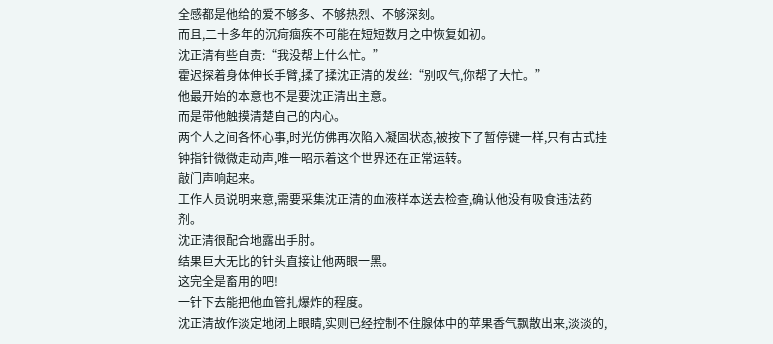全感都是他给的爱不够多、不够热烈、不够深刻。
而且,二十多年的沉疴痼疾不可能在短短数月之中恢复如初。
沈正清有些自责:“我没帮上什么忙。”
霍迟探着身体伸长手臂,揉了揉沈正清的发丝:“别叹气,你帮了大忙。”
他最开始的本意也不是要沈正清出主意。
而是带他触摸清楚自己的内心。
两个人之间各怀心事,时光仿佛再次陷入凝固状态,被按下了暂停键一样,只有古式挂钟指针微微走动声,唯一昭示着这个世界还在正常运转。
敲门声响起来。
工作人员说明来意,需要采集沈正清的血液样本送去检查,确认他没有吸食违法药剂。
沈正清很配合地露出手肘。
结果巨大无比的针头直接让他两眼一黑。
这完全是畜用的吧!
一针下去能把他血管扎爆炸的程度。
沈正清故作淡定地闭上眼睛,实则已经控制不住腺体中的苹果香气飘散出来,淡淡的,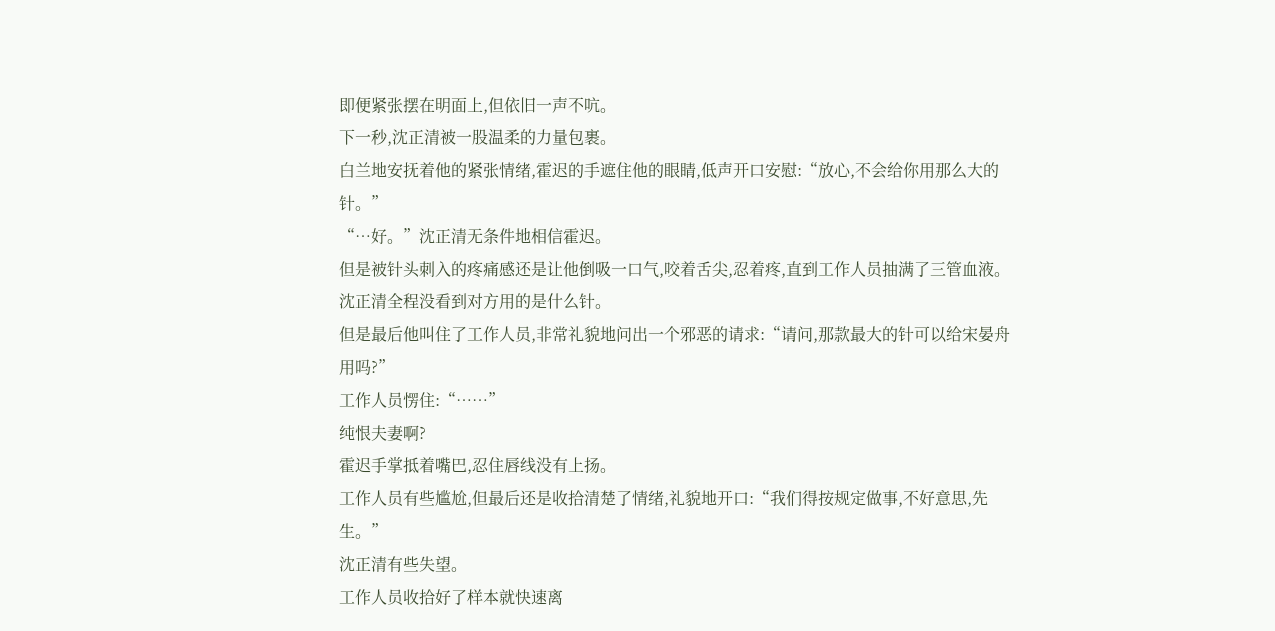即便紧张摆在明面上,但依旧一声不吭。
下一秒,沈正清被一股温柔的力量包裹。
白兰地安抚着他的紧张情绪,霍迟的手遮住他的眼睛,低声开口安慰:“放心,不会给你用那么大的针。”
“…好。”沈正清无条件地相信霍迟。
但是被针头刺入的疼痛感还是让他倒吸一口气,咬着舌尖,忍着疼,直到工作人员抽满了三管血液。
沈正清全程没看到对方用的是什么针。
但是最后他叫住了工作人员,非常礼貌地问出一个邪恶的请求:“请问,那款最大的针可以给宋晏舟用吗?”
工作人员愣住:“……”
纯恨夫妻啊?
霍迟手掌抵着嘴巴,忍住唇线没有上扬。
工作人员有些尴尬,但最后还是收拾清楚了情绪,礼貌地开口:“我们得按规定做事,不好意思,先生。”
沈正清有些失望。
工作人员收拾好了样本就快速离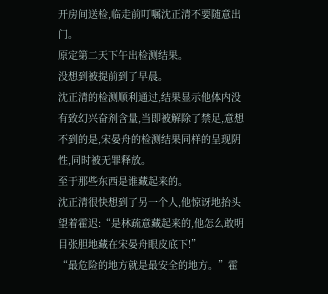开房间送检,临走前叮嘱沈正清不要随意出门。
原定第二天下午出检测结果。
没想到被提前到了早晨。
沈正清的检测顺利通过,结果显示他体内没有致幻兴奋剂含量,当即被解除了禁足,意想不到的是,宋晏舟的检测结果同样的呈现阴性,同时被无罪释放。
至于那些东西是谁藏起来的。
沈正清很快想到了另一个人,他惊讶地抬头望着霍迟:“是林疏意藏起来的,他怎么敢明目张胆地藏在宋晏舟眼皮底下!”
“最危险的地方就是最安全的地方。”霍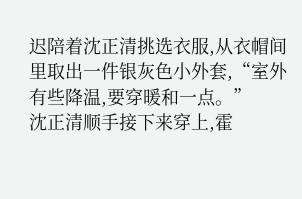迟陪着沈正清挑选衣服,从衣帽间里取出一件银灰色小外套,“室外有些降温,要穿暖和一点。”
沈正清顺手接下来穿上,霍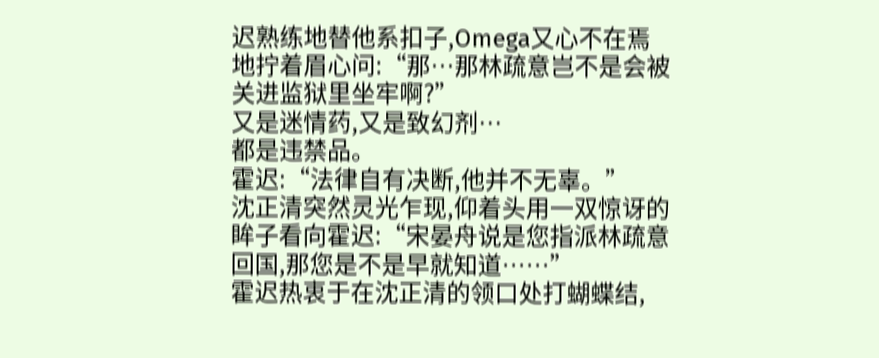迟熟练地替他系扣子,Omega又心不在焉地拧着眉心问:“那…那林疏意岂不是会被关进监狱里坐牢啊?”
又是迷情药,又是致幻剂…
都是违禁品。
霍迟:“法律自有决断,他并不无辜。”
沈正清突然灵光乍现,仰着头用一双惊讶的眸子看向霍迟:“宋晏舟说是您指派林疏意回国,那您是不是早就知道……”
霍迟热衷于在沈正清的领口处打蝴蝶结,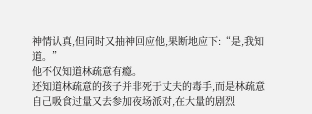神情认真,但同时又抽神回应他,果断地应下:“是,我知道。”
他不仅知道林疏意有瘾。
还知道林疏意的孩子并非死于丈夫的毒手,而是林疏意自己吸食过量又去参加夜场派对,在大量的剧烈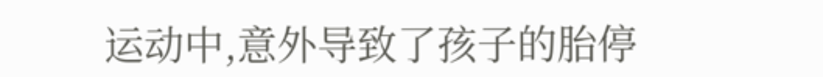运动中,意外导致了孩子的胎停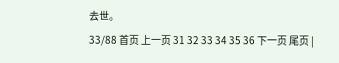去世。
33/88 首页 上一页 31 32 33 34 35 36 下一页 尾页 |